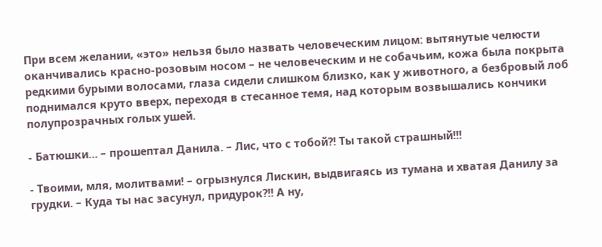При всем желании, «это» нельзя было назвать человеческим лицом: вытянутые челюсти оканчивались красно-розовым носом – не человеческим и не собачьим, кожа была покрыта редкими бурыми волосами, глаза сидели слишком близко, как у животного, а безбровый лоб поднимался круто вверх, переходя в стесанное темя, над которым возвышались кончики полупрозрачных голых ушей.

- Батюшки… – прошептал Данила. – Лис, что с тобой?! Ты такой страшный!!!

- Твоими, мля, молитвами! – огрызнулся Лискин, выдвигаясь из тумана и хватая Данилу за грудки. – Куда ты нас засунул, придурок?!! А ну,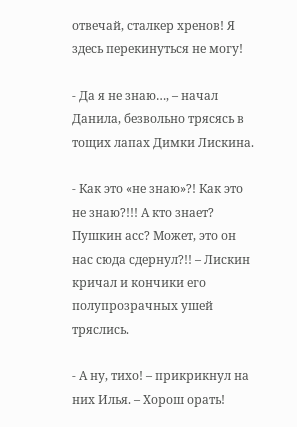отвечай, сталкер хренов! Я здесь перекинуться не могу!

- Да я не знаю…, – начал Данила, безвольно трясясь в тощих лапах Димки Лискина.

- Как это «не знаю»?! Как это не знаю?!!! А кто знает? Пушкин асс? Может, это он нас сюда сдернул?!! – Лискин кричал и кончики его полупрозрачных ушей тряслись.

- А ну, тихо! – прикрикнул на них Илья. – Хорош орать!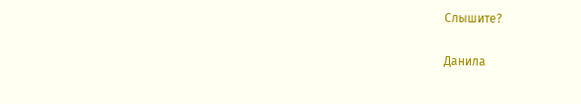Слышите?

Данила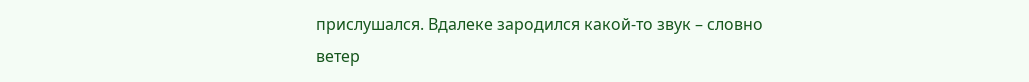прислушался. Вдалеке зародился какой-то звук – словно ветер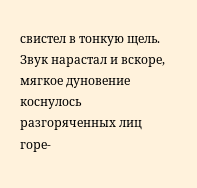свистел в тонкую щель. Звук нарастал и вскоре, мягкое дуновение коснулось разгоряченных лиц горе-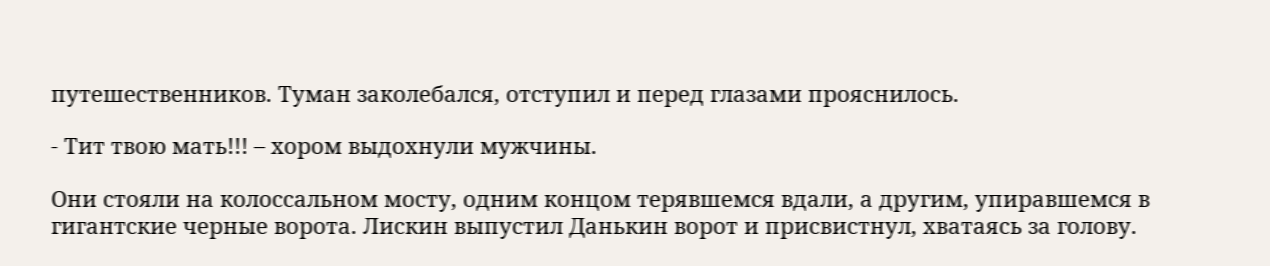путешественников. Туман заколебался, отступил и перед глазами прояснилось.

- Тит твою мать!!! – хором выдохнули мужчины.

Они стояли на колоссальном мосту, одним концом терявшемся вдали, а другим, упиравшемся в гигантские черные ворота. Лискин выпустил Данькин ворот и присвистнул, хватаясь за голову.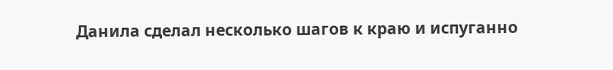Данила сделал несколько шагов к краю и испуганно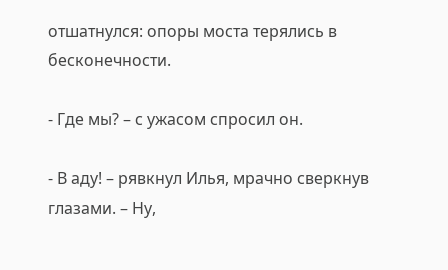отшатнулся: опоры моста терялись в бесконечности.

- Где мы? – с ужасом спросил он.

- В аду! – рявкнул Илья, мрачно сверкнув глазами. – Ну,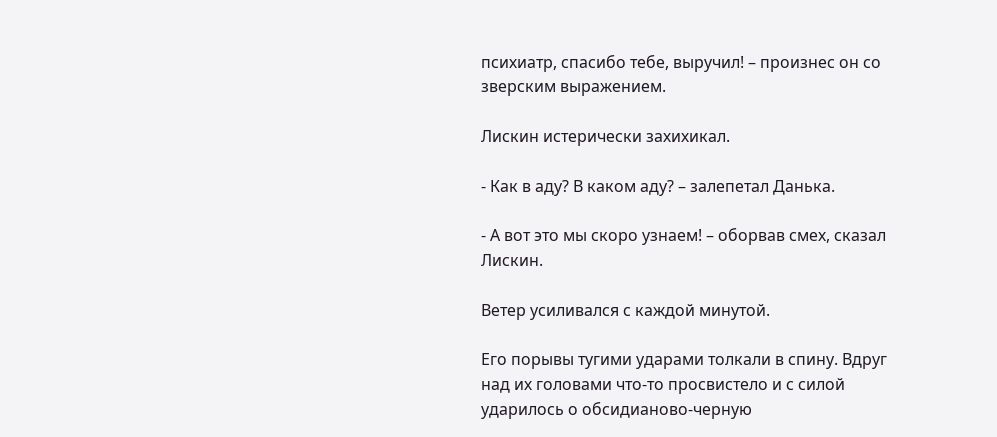психиатр, спасибо тебе, выручил! – произнес он со зверским выражением.

Лискин истерически захихикал.

- Как в аду? В каком аду? – залепетал Данька.

- А вот это мы скоро узнаем! – оборвав смех, сказал Лискин.

Ветер усиливался с каждой минутой.

Его порывы тугими ударами толкали в спину. Вдруг над их головами что-то просвистело и с силой ударилось о обсидианово-черную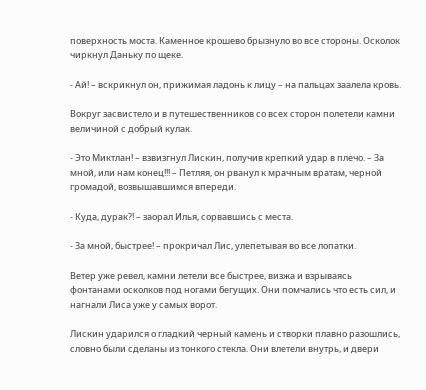поверхность моста. Каменное крошево брызнуло во все стороны. Осколок чиркнул Даньку по щеке.

- Ай! – вскрикнул он, прижимая ладонь к лицу – на пальцах заалела кровь.

Вокруг засвистело и в путешественников со всех сторон полетели камни величиной с добрый кулак.

- Это Миктлан! – взвизгнул Лискин, получив крепкий удар в плечо. – За мной, или нам конец!!! – Петляя, он рванул к мрачным вратам, черной громадой, возвышавшимся впереди.

- Куда, дурак?! – заорал Илья, сорвавшись с места.

- За мной, быстрее! – прокричал Лис, улепетывая во все лопатки.

Ветер уже ревел, камни летели все быстрее, визжа и взрываясь фонтанами осколков под ногами бегущих. Они помчались что есть сил, и нагнали Лиса уже у самых ворот.

Лискин ударился о гладкий черный камень и створки плавно разошлись, словно были сделаны из тонкого стекла. Они влетели внутрь, и двери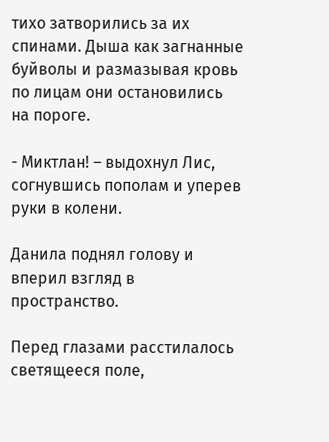тихо затворились за их спинами. Дыша как загнанные буйволы и размазывая кровь по лицам они остановились на пороге.

- Миктлан! – выдохнул Лис, согнувшись пополам и уперев руки в колени.

Данила поднял голову и вперил взгляд в пространство.

Перед глазами расстилалось светящееся поле,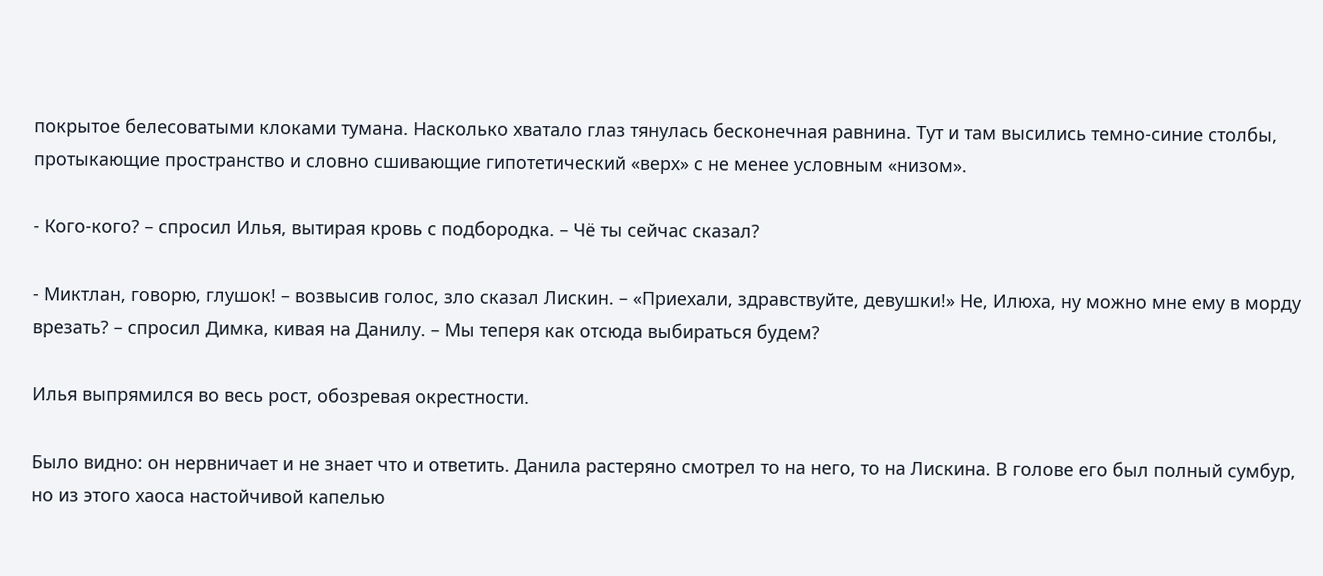покрытое белесоватыми клоками тумана. Насколько хватало глаз тянулась бесконечная равнина. Тут и там высились темно-синие столбы, протыкающие пространство и словно сшивающие гипотетический «верх» с не менее условным «низом».

- Кого-кого? – спросил Илья, вытирая кровь с подбородка. – Чё ты сейчас сказал?

- Миктлан, говорю, глушок! – возвысив голос, зло сказал Лискин. – «Приехали, здравствуйте, девушки!» Не, Илюха, ну можно мне ему в морду врезать? – спросил Димка, кивая на Данилу. – Мы теперя как отсюда выбираться будем?

Илья выпрямился во весь рост, обозревая окрестности.

Было видно: он нервничает и не знает что и ответить. Данила растеряно смотрел то на него, то на Лискина. В голове его был полный сумбур, но из этого хаоса настойчивой капелью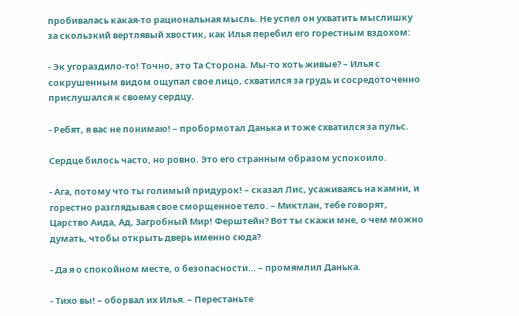пробивалась какая-то рациональная мысль. Не успел он ухватить мыслишку за скользкий вертлявый хвостик, как Илья перебил его горестным вздохом:

- Эк угораздило-то! Точно, это Та Сторона. Мы-то хоть живые? – Илья с сокрушенным видом ощупал свое лицо, схватился за грудь и сосредоточенно прислушался к своему сердцу.

- Ребят, я вас не понимаю! – пробормотал Данька и тоже схватился за пульс.

Сердце билось часто, но ровно. Это его странным образом успокоило.

- Ага, потому что ты голимый придурок! – сказал Лис, усаживаясь на камни, и горестно разглядывая свое сморщенное тело. – Миктлан, тебе говорят, Царство Аида, Ад, Загробный Мир! Ферштейн? Вот ты скажи мне, о чем можно думать, чтобы открыть дверь именно сюда?

- Да я о спокойном месте, о безопасности… – промямлил Данька.

- Тихо вы! – оборвал их Илья. – Перестаньте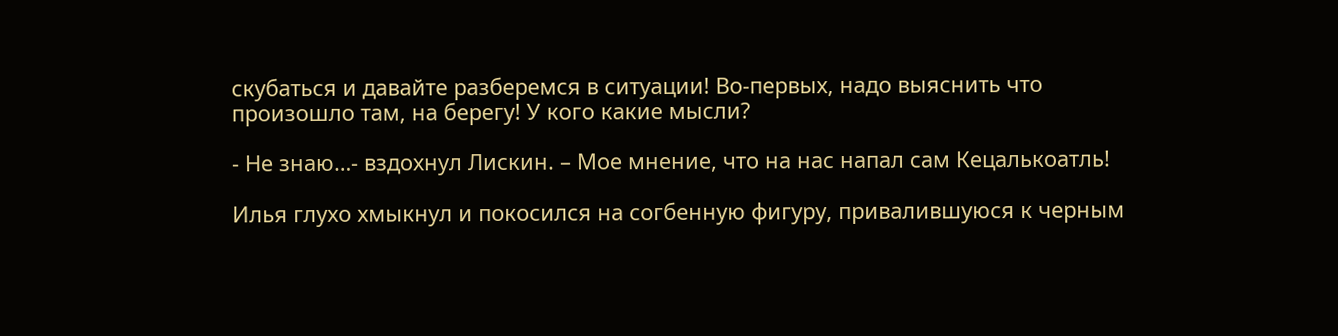скубаться и давайте разберемся в ситуации! Во-первых, надо выяснить что произошло там, на берегу! У кого какие мысли?

- Не знаю…- вздохнул Лискин. – Мое мнение, что на нас напал сам Кецалькоатль!

Илья глухо хмыкнул и покосился на согбенную фигуру, привалившуюся к черным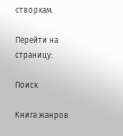створкам.

Перейти на страницу:

Поиск

Книга жанров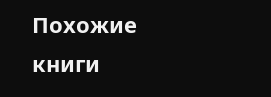Похожие книги